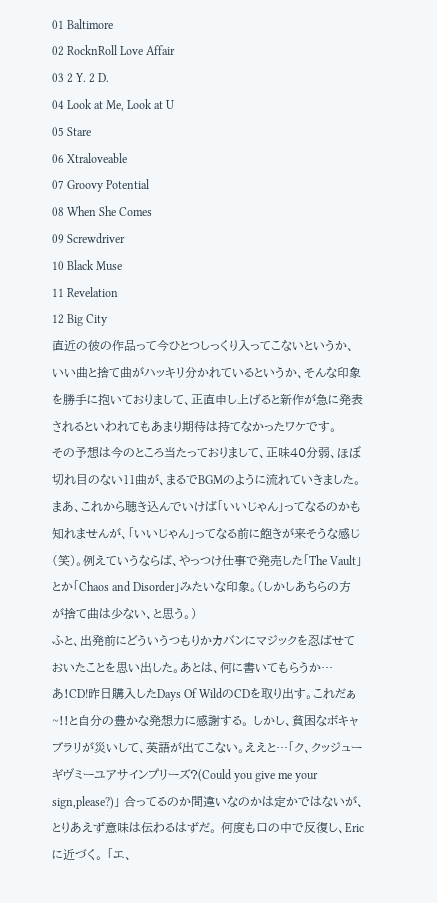01 Baltimore
02 RocknRoll Love Affair
03 2 Y. 2 D.
04 Look at Me, Look at U
05 Stare
06 Xtraloveable
07 Groovy Potential
08 When She Comes
09 Screwdriver
10 Black Muse
11 Revelation
12 Big City
直近の彼の作品って今ひとつしっくり入ってこないというか、いい曲と捨て曲がハッキリ分かれているというか、そんな印象を勝手に抱いておりまして、正直申し上げると新作が急に発表されるといわれてもあまり期待は持てなかったワケです。
その予想は今のところ当たっておりまして、正味40分弱、ほぼ切れ目のない11曲が、まるでBGMのように流れていきました。まあ、これから聴き込んでいけば「いいじゃん」ってなるのかも知れませんが、「いいじゃん」ってなる前に飽きが来そうな感じ(笑)。例えていうならば、やっつけ仕事で発売した「The Vault」とか「Chaos and Disorder」みたいな印象。(しかしあちらの方が捨て曲は少ない、と思う。)
ふと、出発前にどういうつもりかカバンにマジックを忍ばせておいたことを思い出した。あとは、何に書いてもらうか…あ!CD!昨日購入したDays Of WildのCDを取り出す。これだぁ~!!と自分の豊かな発想力に感謝する。 しかし、貧困なボキャブラリが災いして、英語が出てこない。ええと…「ク、クッジューギヴミーユアサインプリーズ?(Could you give me your sign,please?)」 合ってるのか間違いなのかは定かではないが、とりあえず意味は伝わるはずだ。 何度も口の中で反復し、Ericに近づく。 「エ、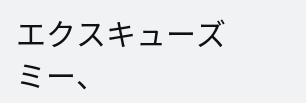エクスキューズミー、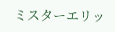ミスターエリッ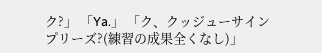ク?」 「Ya.」 「ク、クッジューサインプリーズ?(練習の成果全くなし)」